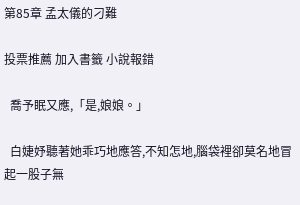第85章 孟太儀的刁難

投票推薦 加入書籤 小說報錯

  喬予眠又應,「是,娘娘。」

  白婕妤聽著她乖巧地應答,不知怎地,腦袋裡卻莫名地冒起一股子無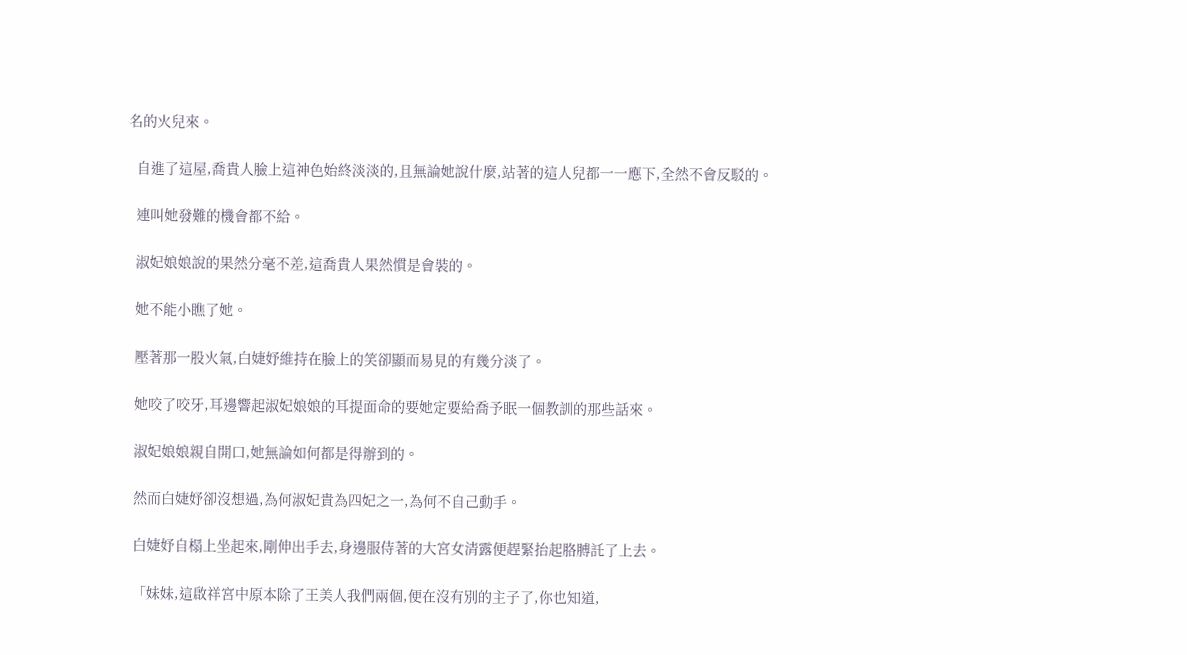名的火兒來。

  自進了這屋,喬貴人臉上這神色始終淡淡的,且無論她說什麼,站著的這人兒都一一應下,全然不會反駁的。

  連叫她發難的機會都不給。

  淑妃娘娘說的果然分毫不差,這喬貴人果然慣是會裝的。

  她不能小瞧了她。

  壓著那一股火氣,白婕妤維持在臉上的笑卻顯而易見的有幾分淡了。

  她咬了咬牙,耳邊響起淑妃娘娘的耳提面命的要她定要給喬予眠一個教訓的那些話來。

  淑妃娘娘親自開口,她無論如何都是得辦到的。

  然而白婕妤卻沒想過,為何淑妃貴為四妃之一,為何不自己動手。

  白婕妤自榻上坐起來,剛伸出手去,身邊服侍著的大宮女清露便趕緊抬起胳膊託了上去。

  「妹妹,這啟祥宮中原本除了王美人我們兩個,便在沒有別的主子了,你也知道,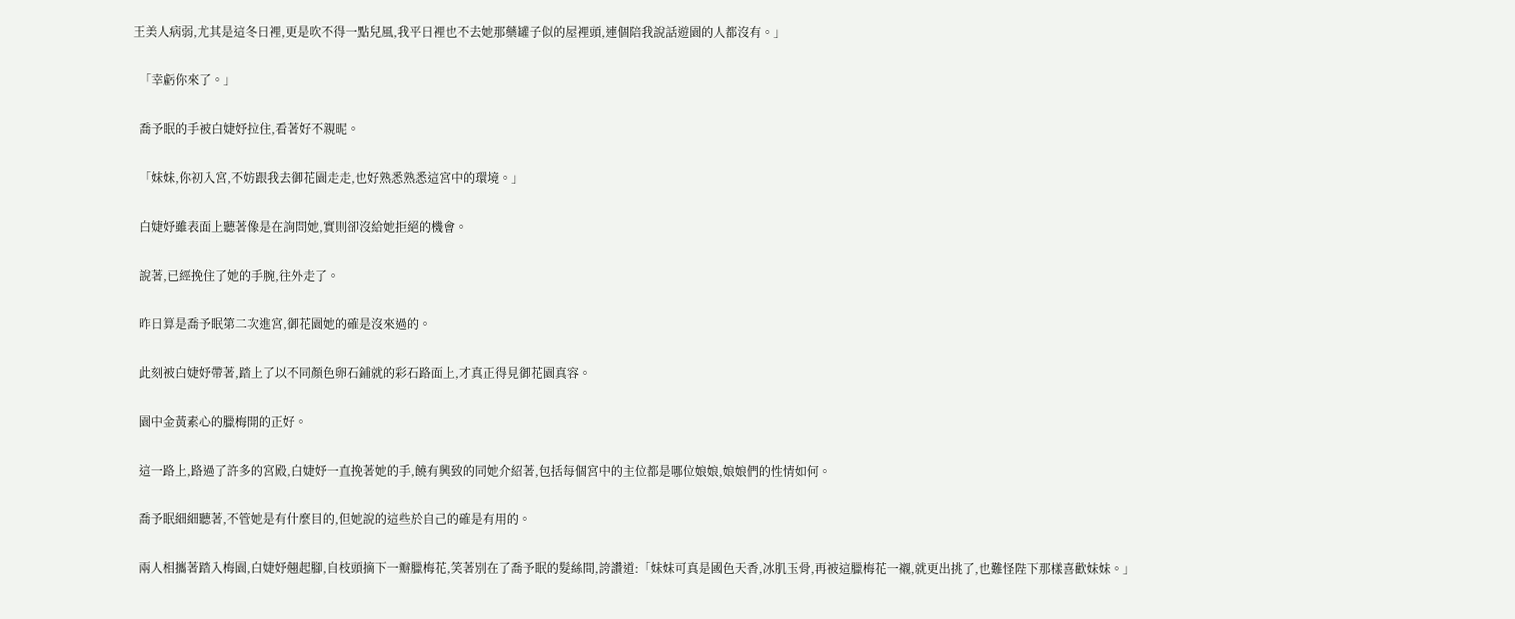王美人病弱,尤其是這冬日裡,更是吹不得一點兒風,我平日裡也不去她那藥罐子似的屋裡頭,連個陪我說話遊園的人都沒有。」

  「幸虧你來了。」

  喬予眠的手被白婕妤拉住,看著好不親昵。

  「妹妹,你初入宮,不妨跟我去御花園走走,也好熟悉熟悉這宮中的環境。」

  白婕妤雖表面上聽著像是在詢問她,實則卻沒給她拒絕的機會。

  說著,已經挽住了她的手腕,往外走了。

  昨日算是喬予眠第二次進宮,御花園她的確是沒來過的。

  此刻被白婕妤帶著,踏上了以不同顏色卵石鋪就的彩石路面上,才真正得見御花園真容。

  園中金黃素心的臘梅開的正好。

  這一路上,路過了許多的宮殿,白婕妤一直挽著她的手,饒有興致的同她介紹著,包括每個宮中的主位都是哪位娘娘,娘娘們的性情如何。

  喬予眠細細聽著,不管她是有什麼目的,但她說的這些於自己的確是有用的。

  兩人相攜著踏入梅園,白婕妤翹起腳,自枝頭摘下一瓣臘梅花,笑著別在了喬予眠的髮絲間,誇讚道:「妹妹可真是國色天香,冰肌玉骨,再被這臘梅花一襯,就更出挑了,也難怪陛下那樣喜歡妹妹。」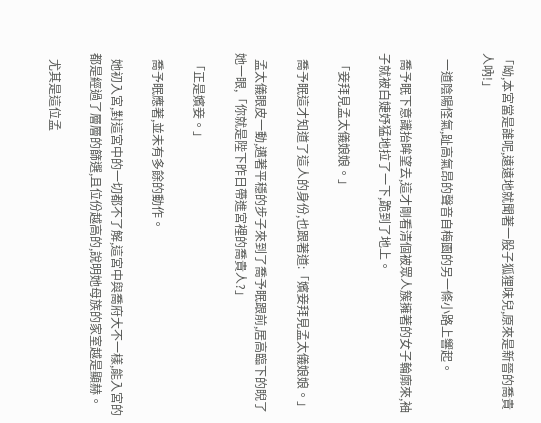「呦,本宮當是誰呢,遠遠地就聞著一股子狐狸味兒,原來是新晉的喬貴人吶!」

  一道陰陽怪氣,趾高氣昂的聲音自梅園的另一條小路上響起。

  喬予眠下意識抬眸望去,這才剛看清個被眾人簇擁著的女子輪廓來,袖子就被白婕妤猛地拉了一下,跪到了地上。

  「妾拜見孟太儀娘娘。」

  喬予眠這才知道了這人的身份,也跟著道:「嬪妾拜見孟太儀娘娘。」

  孟太儀眼皮一動,邁著平穩的步子來到了喬予眠跟前,居高臨下的睨了她一眼,「你就是陛下昨日帶進宮裡的喬貴人?」

  「正是嬪妾。」

  喬予眠應著,並未有多餘的動作。

  她初入宮,對這宮中的一切都不了解,這宮中與喬府大不一樣,能入宮的都是經過了層層的篩選,且位份越高的,說明她母族的家室越是顯赫。

  尤其是這位孟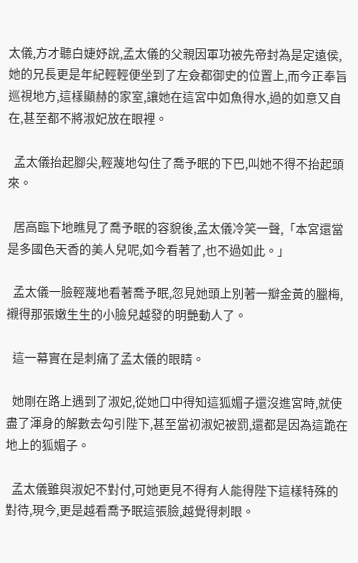太儀,方才聽白婕妤說,孟太儀的父親因軍功被先帝封為是定遠侯,她的兄長更是年紀輕輕便坐到了左僉都御史的位置上,而今正奉旨巡視地方,這樣顯赫的家室,讓她在這宮中如魚得水,過的如意又自在,甚至都不將淑妃放在眼裡。

  孟太儀抬起腳尖,輕蔑地勾住了喬予眠的下巴,叫她不得不抬起頭來。

  居高臨下地瞧見了喬予眠的容貌後,孟太儀冷笑一聲,「本宮還當是多國色天香的美人兒呢,如今看著了,也不過如此。」

  孟太儀一臉輕蔑地看著喬予眠,忽見她頭上別著一瓣金黃的臘梅,襯得那張嫩生生的小臉兒越發的明艷動人了。

  這一幕實在是刺痛了孟太儀的眼睛。

  她剛在路上遇到了淑妃,從她口中得知這狐媚子還沒進宮時,就使盡了渾身的解數去勾引陛下,甚至當初淑妃被罰,還都是因為這跪在地上的狐媚子。

  孟太儀雖與淑妃不對付,可她更見不得有人能得陛下這樣特殊的對待,現今,更是越看喬予眠這張臉,越覺得刺眼。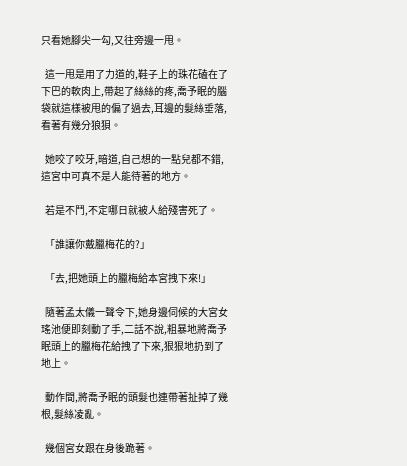只看她腳尖一勾,又往旁邊一甩。

  這一甩是用了力道的,鞋子上的珠花磕在了下巴的軟肉上,帶起了絲絲的疼,喬予眠的腦袋就這樣被甩的偏了過去,耳邊的髮絲垂落,看著有幾分狼狽。

  她咬了咬牙,暗道,自己想的一點兒都不錯,這宮中可真不是人能待著的地方。

  若是不鬥,不定哪日就被人給殘害死了。

  「誰讓你戴臘梅花的?」

  「去,把她頭上的臘梅給本宮拽下來!」

  隨著孟太儀一聲令下,她身邊伺候的大宮女瑤池便即刻動了手,二話不說,粗暴地將喬予眠頭上的臘梅花給拽了下來,狠狠地扔到了地上。

  動作間,將喬予眠的頭髮也連帶著扯掉了幾根,髮絲凌亂。

  幾個宮女跟在身後跪著。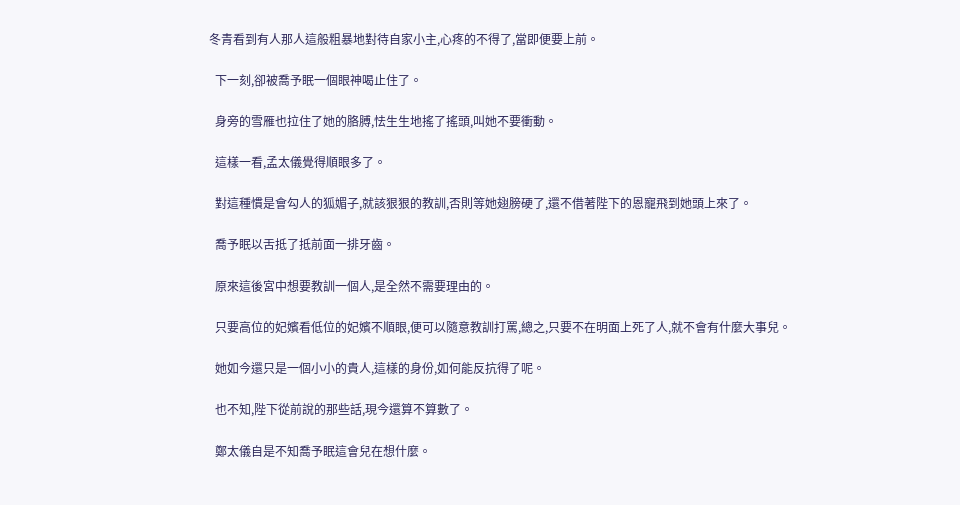冬青看到有人那人這般粗暴地對待自家小主,心疼的不得了,當即便要上前。

  下一刻,卻被喬予眠一個眼神喝止住了。

  身旁的雪雁也拉住了她的胳膊,怯生生地搖了搖頭,叫她不要衝動。

  這樣一看,孟太儀覺得順眼多了。

  對這種慣是會勾人的狐媚子,就該狠狠的教訓,否則等她翅膀硬了,還不借著陛下的恩寵飛到她頭上來了。

  喬予眠以舌抵了抵前面一排牙齒。

  原來這後宮中想要教訓一個人,是全然不需要理由的。

  只要高位的妃嬪看低位的妃嬪不順眼,便可以隨意教訓打罵,總之,只要不在明面上死了人,就不會有什麼大事兒。

  她如今還只是一個小小的貴人,這樣的身份,如何能反抗得了呢。

  也不知,陛下從前說的那些話,現今還算不算數了。

  鄭太儀自是不知喬予眠這會兒在想什麼。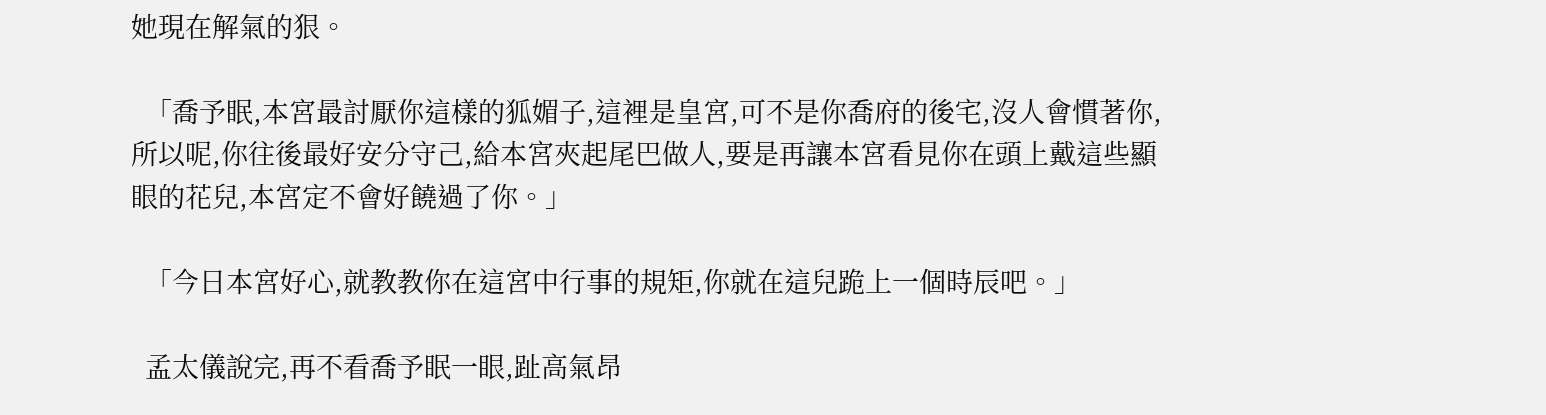她現在解氣的狠。

  「喬予眠,本宮最討厭你這樣的狐媚子,這裡是皇宮,可不是你喬府的後宅,沒人會慣著你,所以呢,你往後最好安分守己,給本宮夾起尾巴做人,要是再讓本宮看見你在頭上戴這些顯眼的花兒,本宮定不會好饒過了你。」

  「今日本宮好心,就教教你在這宮中行事的規矩,你就在這兒跪上一個時辰吧。」

  孟太儀說完,再不看喬予眠一眼,趾高氣昂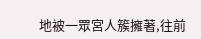地被一眾宮人簇擁著,往前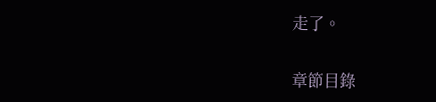走了。

章節目錄